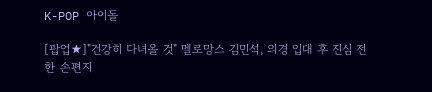K-POP 아이돌

[팝업★]"건강히 다녀올 것" 멜로망스 김민석, 의경 입대 후 진심 전한 손편지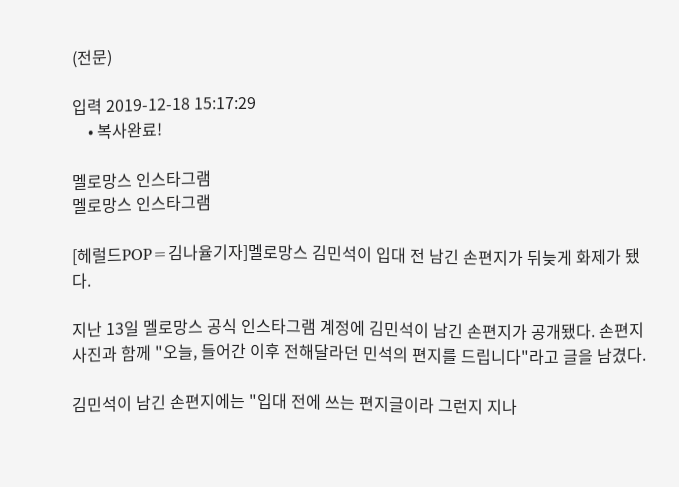(전문)

입력 2019-12-18 15:17:29
    • 복사완료!

멜로망스 인스타그램
멜로망스 인스타그램

[헤럴드POP=김나율기자]멜로망스 김민석이 입대 전 남긴 손편지가 뒤늦게 화제가 됐다.

지난 13일 멜로망스 공식 인스타그램 계정에 김민석이 남긴 손편지가 공개됐다. 손편지 사진과 함께 "오늘, 들어간 이후 전해달라던 민석의 편지를 드립니다"라고 글을 남겼다.

김민석이 남긴 손편지에는 "입대 전에 쓰는 편지글이라 그런지 지나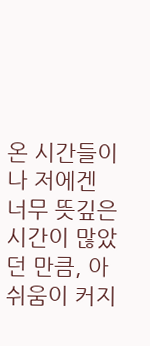온 시간들이나 저에겐 너무 뜻깊은 시간이 많았던 만큼, 아쉬움이 커지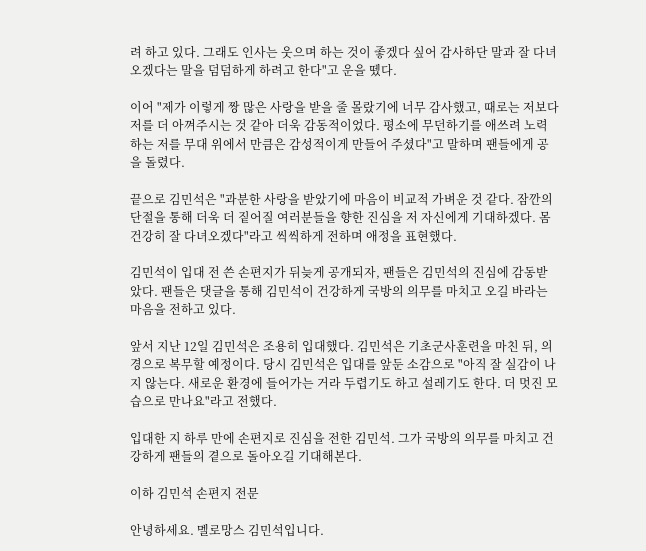려 하고 있다. 그래도 인사는 웃으며 하는 것이 좋겠다 싶어 감사하단 말과 잘 다녀오겠다는 말을 덤덤하게 하려고 한다"고 운을 뗐다.

이어 "제가 이렇게 짱 많은 사랑을 받을 줄 몰랐기에 너무 감사했고, 때로는 저보다 저를 더 아껴주시는 것 같아 더욱 감동적이었다. 평소에 무던하기를 애쓰려 노력하는 저를 무대 위에서 만큼은 감성적이게 만들어 주셨다"고 말하며 팬들에게 공을 돌렸다.

끝으로 김민석은 "과분한 사랑을 받았기에 마음이 비교적 가벼운 것 같다. 잠깐의 단절을 통해 더욱 더 짙어질 여러분들을 향한 진심을 저 자신에게 기대하겠다. 몸 건강히 잘 다녀오겠다"라고 씩씩하게 전하며 애정을 표현했다.

김민석이 입대 전 쓴 손편지가 뒤늦게 공개되자, 팬들은 김민석의 진심에 감동받았다. 팬들은 댓글을 통해 김민석이 건강하게 국방의 의무를 마치고 오길 바라는 마음을 전하고 있다.

앞서 지난 12일 김민석은 조용히 입대했다. 김민석은 기초군사훈련을 마친 뒤, 의경으로 복무할 예정이다. 당시 김민석은 입대를 앞둔 소감으로 "아직 잘 실감이 나지 않는다. 새로운 환경에 들어가는 거라 두렵기도 하고 설레기도 한다. 더 멋진 모습으로 만나요"라고 전했다.

입대한 지 하루 만에 손편지로 진심을 전한 김민석. 그가 국방의 의무를 마치고 건강하게 팬들의 곁으로 돌아오길 기대해본다.

이하 김민석 손편지 전문

안녕하세요. 멜로망스 김민석입니다.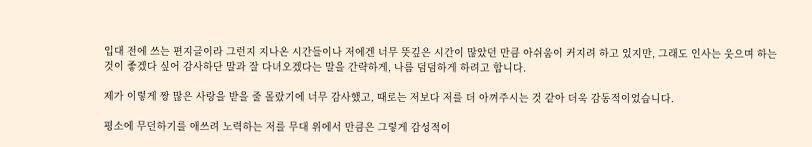입대 전에 쓰는 편지글이라 그런지 지나온 시간들이나 저에겐 너무 뜻깊은 시간이 많았던 만큼 아쉬움이 커지려 하고 있지만, 그래도 인사는 웃으며 하는 것이 좋겠다 싶어 감사하단 말과 잘 다녀오겠다는 말을 간략하게, 나름 덤덤하게 하려고 합니다.

제가 이렇게 짱 많은 사랑을 받을 줄 몰랐기에 너무 감사했고, 때로는 저보다 저를 더 아껴주시는 것 같아 더욱 감동적이었습니다.

평소에 무던하기를 애쓰려 노력하는 저를 무대 위에서 만큼은 그렇게 감성적이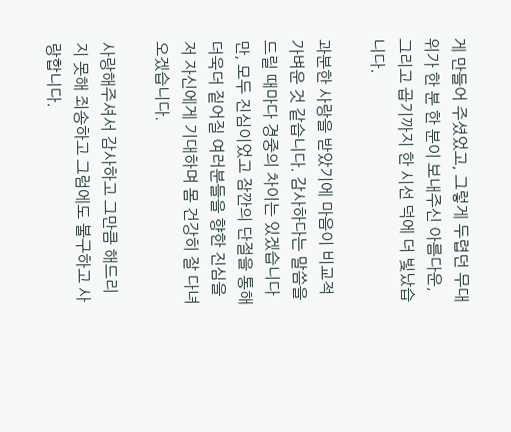게 만들어 주셨었고, 그렇게 두렵던 무대 위가 한 분 한 분이 보내주신 아름다운, 그리고 곱기까지 한 시선 덕에 더 빛났습니다.

과분한 사랑을 받았기에 마음이 비교적 가벼운 것 같습니다. 감사하다는 말씀을 드릴 때마다 경중의 차이는 있겠습니다만, 모두 진심이었고 잠깐의 단절을 통해 더욱더 짙어질 여러분들을 향한 진심을 저 자신에게 기대하며 몸 건강히 잘 다녀오겠습니다.

사랑해주셔서 감사하고 그만큼 해드리지 못해 죄송하고 그럼에도 불구하고 사랑합니다.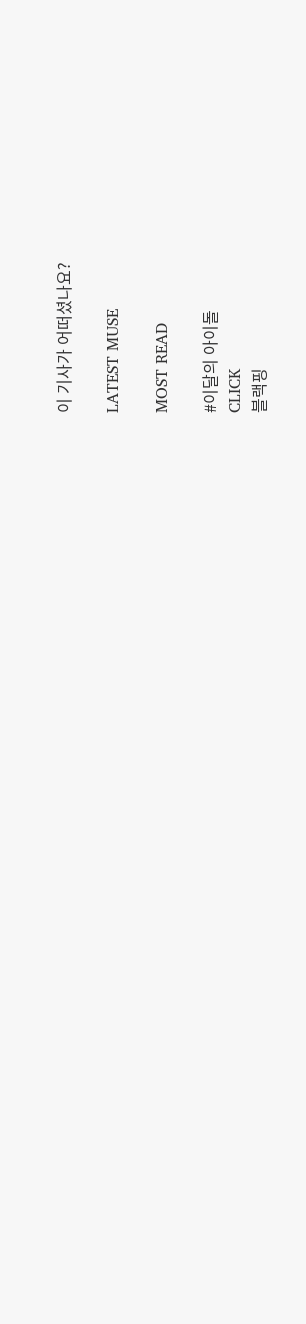이 기사가 어떠셨나요?

LATEST MUSE

MOST READ

#이달의 아이돌
CLICK
블랙핑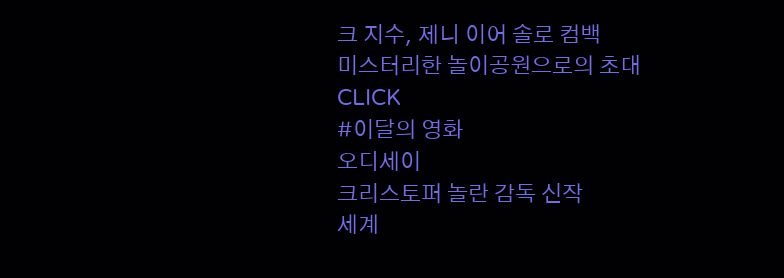크 지수, 제니 이어 솔로 컴백
미스터리한 놀이공원으로의 초대
CLICK
#이달의 영화
오디세이
크리스토퍼 놀란 감독 신작
세계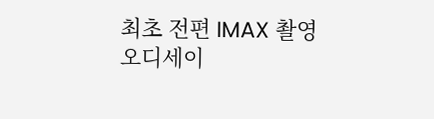최초 전편 IMAX 촬영
오디세이